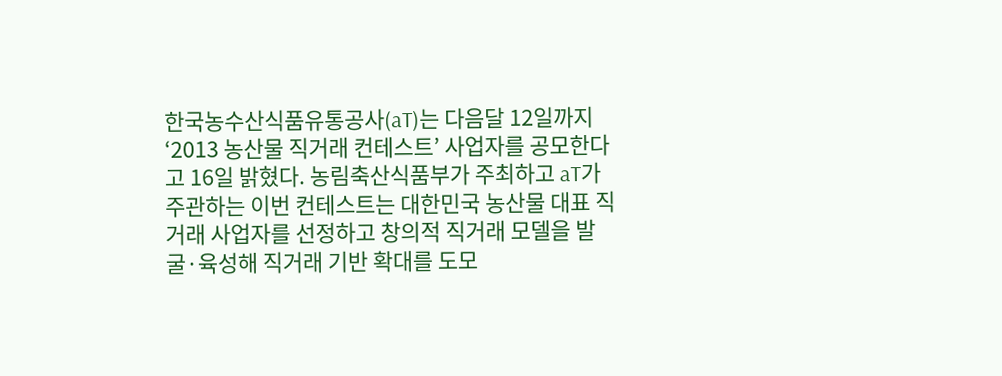한국농수산식품유통공사(aT)는 다음달 12일까지 ‘2013 농산물 직거래 컨테스트’ 사업자를 공모한다고 16일 밝혔다. 농림축산식품부가 주최하고 aT가 주관하는 이번 컨테스트는 대한민국 농산물 대표 직거래 사업자를 선정하고 창의적 직거래 모델을 발굴·육성해 직거래 기반 확대를 도모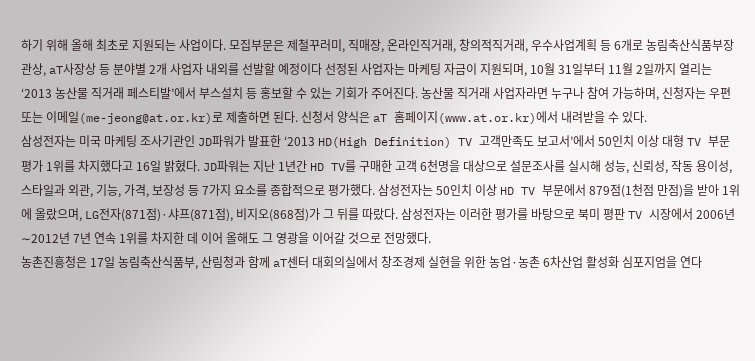하기 위해 올해 최초로 지원되는 사업이다. 모집부문은 제철꾸러미, 직매장, 온라인직거래, 창의적직거래, 우수사업계획 등 6개로 농림축산식품부장관상, aT사장상 등 분야별 2개 사업자 내외를 선발할 예정이다 선정된 사업자는 마케팅 자금이 지원되며, 10월 31일부터 11월 2일까지 열리는 ‘2013 농산물 직거래 페스티발’에서 부스설치 등 홍보할 수 있는 기회가 주어진다. 농산물 직거래 사업자라면 누구나 참여 가능하며, 신청자는 우편 또는 이메일(me-jeong@at.or.kr)로 제출하면 된다. 신청서 양식은 aT 홈페이지(www.at.or.kr)에서 내려받을 수 있다.
삼성전자는 미국 마케팅 조사기관인 JD파워가 발표한 ‘2013 HD(High Definition) TV 고객만족도 보고서’에서 50인치 이상 대형 TV 부문 평가 1위를 차지했다고 16일 밝혔다. JD파워는 지난 1년간 HD TV를 구매한 고객 6천명을 대상으로 설문조사를 실시해 성능, 신뢰성, 작동 용이성, 스타일과 외관, 기능, 가격, 보장성 등 7가지 요소를 종합적으로 평가했다. 삼성전자는 50인치 이상 HD TV 부문에서 879점(1천점 만점)을 받아 1위에 올랐으며, LG전자(871점)·샤프(871점), 비지오(868점)가 그 뒤를 따랐다. 삼성전자는 이러한 평가를 바탕으로 북미 평판 TV 시장에서 2006년∼2012년 7년 연속 1위를 차지한 데 이어 올해도 그 영광을 이어갈 것으로 전망했다.
농촌진흥청은 17일 농림축산식품부, 산림청과 함께 aT센터 대회의실에서 창조경제 실현을 위한 농업·농촌 6차산업 활성화 심포지엄을 연다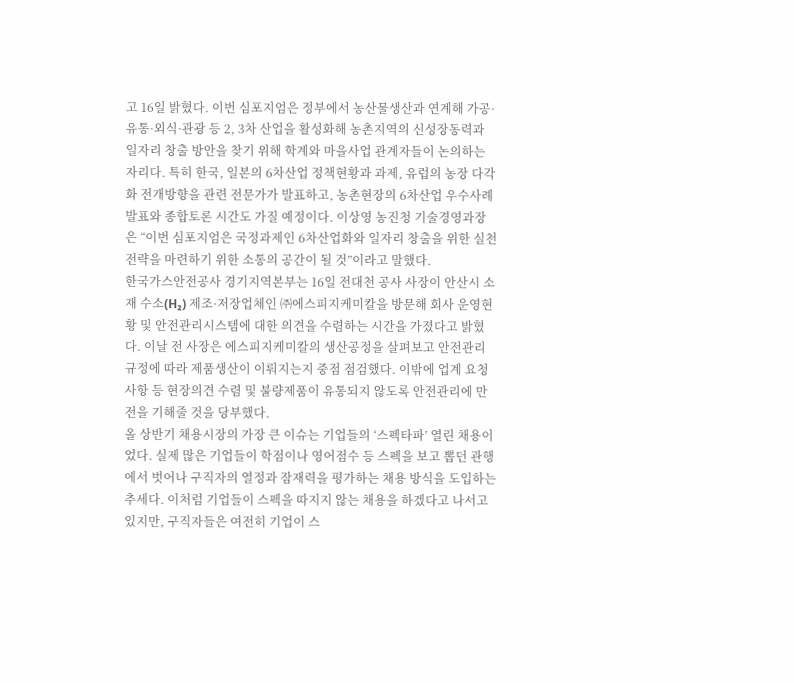고 16일 밝혔다. 이번 심포지엄은 정부에서 농산물생산과 연계해 가공·유통·외식·관광 등 2, 3차 산업을 활성화해 농촌지역의 신성장동력과 일자리 창출 방안을 찾기 위해 학계와 마을사업 관계자들이 논의하는 자리다. 특히 한국, 일본의 6차산업 정책현황과 과제, 유럽의 농장 다각화 전개방향을 관련 전문가가 발표하고, 농촌현장의 6차산업 우수사례발표와 종합토론 시간도 가질 예정이다. 이상영 농진청 기술경영과장은 “이번 심포지엄은 국정과제인 6차산업화와 일자리 창출을 위한 실천전략을 마련하기 위한 소통의 공간이 될 것”이라고 말했다.
한국가스안전공사 경기지역본부는 16일 전대천 공사 사장이 안산시 소재 수소(H₂) 제조·저장업체인 ㈜에스피지케미칼을 방문해 회사 운영현황 및 안전관리시스템에 대한 의견을 수렴하는 시간을 가졌다고 밝혔다. 이날 전 사장은 에스피지케미칼의 생산공정을 살펴보고 안전관리 규정에 따라 제품생산이 이뤄지는지 중점 점검했다. 이밖에 업계 요청사항 등 현장의견 수렴 및 불량제품이 유통되지 않도록 안전관리에 만전을 기해줄 것을 당부했다.
올 상반기 채용시장의 가장 큰 이슈는 기업들의 ‘스펙타파’ 열린 채용이었다. 실제 많은 기업들이 학점이나 영어점수 등 스펙을 보고 뽑던 관행에서 벗어나 구직자의 열정과 잠재력을 평가하는 채용 방식을 도입하는 추세다. 이처럼 기업들이 스펙을 따지지 않는 채용을 하겠다고 나서고 있지만, 구직자들은 여전히 기업이 스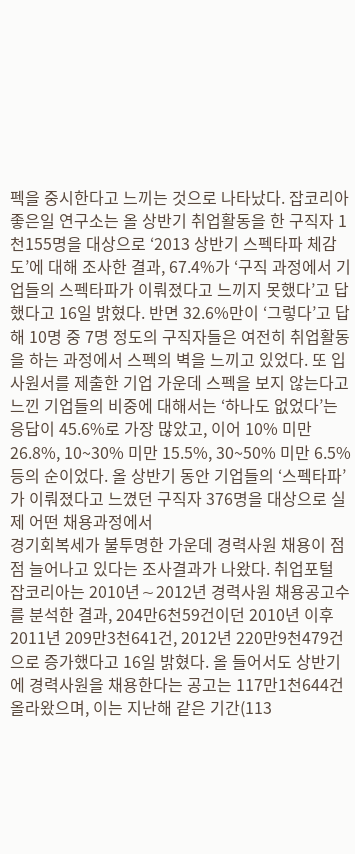펙을 중시한다고 느끼는 것으로 나타났다. 잡코리아 좋은일 연구소는 올 상반기 취업활동을 한 구직자 1천155명을 대상으로 ‘2013 상반기 스펙타파 체감도’에 대해 조사한 결과, 67.4%가 ‘구직 과정에서 기업들의 스펙타파가 이뤄졌다고 느끼지 못했다’고 답했다고 16일 밝혔다. 반면 32.6%만이 ‘그렇다’고 답해 10명 중 7명 정도의 구직자들은 여전히 취업활동을 하는 과정에서 스펙의 벽을 느끼고 있었다. 또 입사원서를 제출한 기업 가운데 스펙을 보지 않는다고 느낀 기업들의 비중에 대해서는 ‘하나도 없었다’는 응답이 45.6%로 가장 많았고, 이어 10% 미만 26.8%, 10~30% 미만 15.5%, 30~50% 미만 6.5% 등의 순이었다. 올 상반기 동안 기업들의 ‘스펙타파’가 이뤄졌다고 느꼈던 구직자 376명을 대상으로 실제 어떤 채용과정에서
경기회복세가 불투명한 가운데 경력사원 채용이 점점 늘어나고 있다는 조사결과가 나왔다. 취업포털 잡코리아는 2010년∼2012년 경력사원 채용공고수를 분석한 결과, 204만6천59건이던 2010년 이후 2011년 209만3천641건, 2012년 220만9천479건으로 증가했다고 16일 밝혔다. 올 들어서도 상반기에 경력사원을 채용한다는 공고는 117만1천644건 올라왔으며, 이는 지난해 같은 기간(113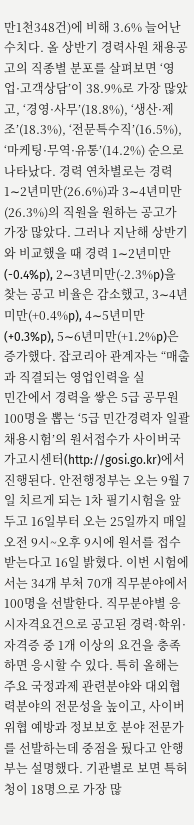만1천348건)에 비해 3.6% 늘어난 수치다. 올 상반기 경력사원 채용공고의 직종별 분포를 살펴보면 ‘영업·고객상담’이 38.9%로 가장 많았고, ‘경영·사무’(18.8%), ‘생산·제조’(18.3%), ‘전문특수직’(16.5%), ‘마케팅·무역·유통’(14.2%) 순으로 나타났다. 경력 연차별로는 경력 1∼2년미만(26.6%)과 3∼4년미만(26.3%)의 직원을 원하는 공고가 가장 많았다. 그러나 지난해 상반기와 비교했을 때 경력 1∼2년미만(-0.4%p), 2∼3년미만(-2.3%p)을 찾는 공고 비율은 감소했고, 3∼4년미만(+0.4%p), 4∼5년미만(+0.3%p), 5∼6년미만(+1.2%p)은 증가했다. 잡코리아 관계자는 “매출과 직결되는 영업인력을 실
민간에서 경력을 쌓은 5급 공무원 100명을 뽑는 ‘5급 민간경력자 일괄채용시험’의 원서접수가 사이버국가고시센터(http://gosi.go.kr)에서 진행된다. 안전행정부는 오는 9월 7일 치르게 되는 1차 필기시험을 앞두고 16일부터 오는 25일까지 매일 오전 9시~오후 9시에 원서를 접수받는다고 16일 밝혔다. 이번 시험에서는 34개 부처 70개 직무분야에서 100명을 선발한다. 직무분야별 응시자격요건으로 공고된 경력·학위·자격증 중 1개 이상의 요건을 충족하면 응시할 수 있다. 특히 올해는 주요 국정과제 관련분야와 대외협력분야의 전문성을 높이고, 사이버 위협 예방과 정보보호 분야 전문가를 선발하는데 중점을 뒀다고 안행부는 설명했다. 기관별로 보면 특허청이 18명으로 가장 많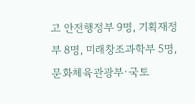고 안전행정부 9명, 기획재정부 8명, 미래창조과학부 5명, 문화체육관광부·국토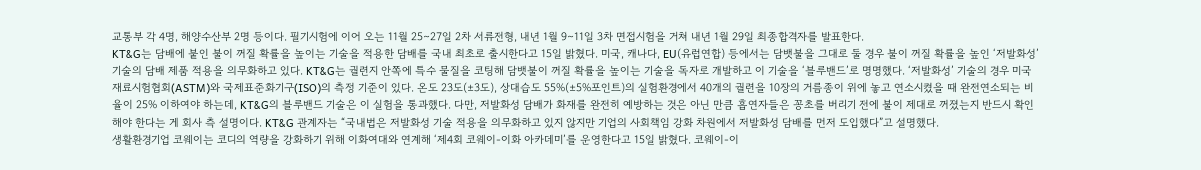교통부 각 4명, 해양수산부 2명 등이다. 필기시험에 이어 오는 11월 25∼27일 2차 서류전형, 내년 1월 9∼11일 3차 면접시험을 거쳐 내년 1월 29일 최종합격자를 발표한다.
KT&G는 담배에 붙인 불이 꺼질 확률을 높이는 기술을 적용한 담배를 국내 최초로 출시한다고 15일 밝혔다. 미국, 캐나다, EU(유럽연합) 등에서는 담뱃불을 그대로 둘 경우 불이 꺼질 확률을 높인 ‘저발화성’ 기술의 담배 제품 적용을 의무화하고 있다. KT&G는 궐련지 안쪽에 특수 물질을 코팅해 담뱃불이 꺼질 확률을 높이는 기술을 독자로 개발하고 이 기술을 ‘블루밴드’로 명명했다. ‘저발화성’ 기술의 경우 미국 재료시험협회(ASTM)와 국제표준화기구(ISO)의 측정 기준이 있다. 온도 23도(±3도), 상대습도 55%(±5%포인트)의 실험환경에서 40개의 궐련을 10장의 거름종이 위에 놓고 연소시켰을 때 완전연소되는 비율이 25% 이하여야 하는데, KT&G의 블루밴드 기술은 이 실험을 통과했다. 다만, 저발화성 담배가 화재를 완전히 예방하는 것은 아닌 만큼 흡연자들은 꽁초를 버리기 전에 불이 제대로 꺼졌는지 반드시 확인해야 한다는 게 회사 측 설명이다. KT&G 관계자는 “국내법은 저발화성 기술 적용을 의무화하고 있지 않지만 기업의 사회책임 강화 차원에서 저발화성 담배를 먼저 도입했다”고 설명했다.
생활환경기업 코웨이는 코디의 역량을 강화하기 위해 이화여대와 연계해 ‘제4회 코웨이-이화 아카데미’를 운영한다고 15일 밝혔다. 코웨이-이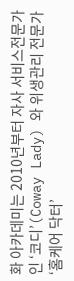화 아카데미는 2010년부터 자사 서비스전문가인 ‘코디’(Coway Lady) 와 위생관리 전문가 ‘홈케어 닥터’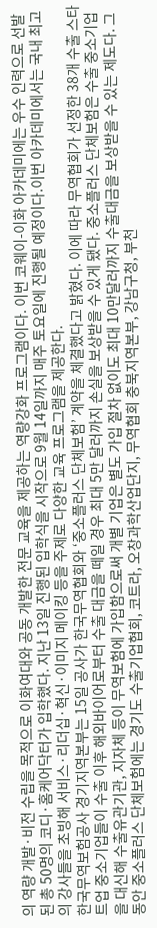의 역량 개발·비전 수립을 목적으로 이화여대와 공동 개발한 전문 교육을 제공하는 역량강화 프로그램이다. 이번 코웨이-이화 아카데미에는 우수 인력으로 선발된 총 50명의 코디·홈케어닥터가 입학했다. 지난 13일 진행된 입학식을 시작으로 9월 14일까지 매주 토요일에 진행될 예정이다.이번 아카데미에서는 국내 최고의 강사들을 초빙해 서비스·리더십·혁신·이미지 메이킹 등을 주제로 다양한 교육 프로그램을 제공한다.
한국무역보험공사 경기지역본부는 15일 공사가 한국무역협회와 ‘중소플러스 단체보험’ 계약을 체결했다고 밝혔다. 이에 따라 무역협회가 선정한 38개 수출 스타트업 중소기업들이 수출 이후 해외바이어로부터 수출 대금을 떼일 경우 최대 5만 달러까지 손실을 보상받을 수 있게 됐다. 중소플러스 단체보험은 수출 중소기업을 대신해 수출유관기관, 지자체 등이 무역보험에 가입함으로써 개별 기업은 별도 가입 절차 없이도 최대 10만달러까지 수출대금을 보상받을 수 있는 제도다. 그동안 중소플러스 단체보험에는 경기도 수출기업협회, 코트라, 오창과학산업단지, 무역협회 충북지역본부, 강남구청, 부천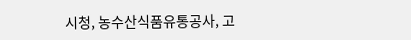시청, 농수산식품유통공사, 고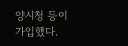양시청 등이 가입했다.